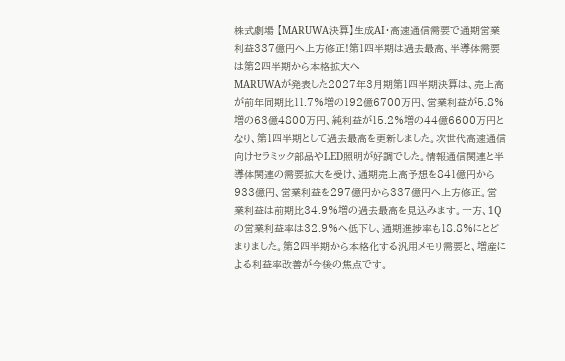株式劇場 【MARUWA決算】生成AI・高速通信需要で通期営業利益337億円へ上方修正!第1四半期は過去最高、半導体需要は第2四半期から本格拡大へ
MARUWAが発表した2027年3月期第1四半期決算は、売上高が前年同期比11.7%増の192億6700万円、営業利益が5.8%増の63億4800万円、純利益が15.2%増の44億6600万円となり、第1四半期として過去最高を更新しました。次世代高速通信向けセラミック部品やLED照明が好調でした。情報通信関連と半導体関連の需要拡大を受け、通期売上高予想を841億円から933億円、営業利益を297億円から337億円へ上方修正。営業利益は前期比34.9%増の過去最高を見込みます。一方、1Qの営業利益率は32.9%へ低下し、通期進捗率も18.8%にとどまりました。第2四半期から本格化する汎用メモリ需要と、増産による利益率改善が今後の焦点です。